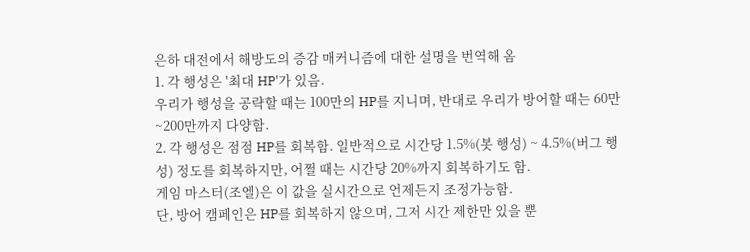은하 대전에서 해방도의 증감 매커니즘에 대한 설명을 번역해 옴
1. 각 행성은 '최대 HP'가 있음.
우리가 행성을 공략할 때는 100만의 HP를 지니며, 반대로 우리가 방어할 때는 60만~200만까지 다양함.
2. 각 행성은 점점 HP를 회복함. 일반적으로 시간당 1.5%(봇 행성) ~ 4.5%(버그 행성) 정도를 회복하지만, 어쩔 때는 시간당 20%까지 회복하기도 함.
게임 마스터(조엘)은 이 값을 실시간으로 언제든지 조정가능함.
단, 방어 캠페인은 HP를 회복하지 않으며, 그저 시간 제한만 있을 뿐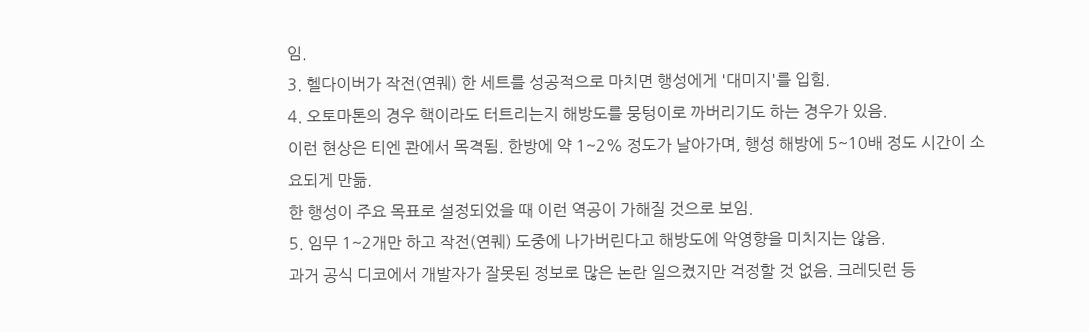임.
3. 헬다이버가 작전(연퀘) 한 세트를 성공적으로 마치면 행성에게 '대미지'를 입힘.
4. 오토마톤의 경우 핵이라도 터트리는지 해방도를 뭉텅이로 까버리기도 하는 경우가 있음.
이런 현상은 티엔 콴에서 목격됨. 한방에 약 1~2% 정도가 날아가며, 행성 해방에 5~10배 정도 시간이 소요되게 만듦.
한 행성이 주요 목표로 설정되었을 때 이런 역공이 가해질 것으로 보임.
5. 임무 1~2개만 하고 작전(연퀘) 도중에 나가버린다고 해방도에 악영향을 미치지는 않음.
과거 공식 디코에서 개발자가 잘못된 정보로 많은 논란 일으켰지만 걱정할 것 없음. 크레딧런 등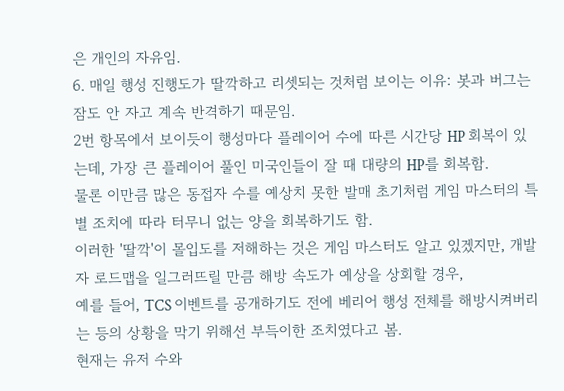은 개인의 자유임.
6. 매일 행성 진행도가 딸깍하고 리셋되는 것처럼 보이는 이유: 봇과 버그는 잠도 안 자고 계속 반격하기 때문임.
2번 항목에서 보이듯이 행성마다 플레이어 수에 따른 시간당 HP 회복이 있는데, 가장 큰 플레이어 풀인 미국인들이 잘 때 대량의 HP를 회복함.
물론 이만큼 많은 동접자 수를 예상치 못한 발매 초기처럼 게임 마스터의 특별 조치에 따라 터무니 없는 양을 회복하기도 함.
이러한 '딸깍'이 몰입도를 저해하는 것은 게임 마스터도 알고 있겠지만, 개발자 로드맵을 일그러뜨릴 만큼 해방 속도가 예상을 상회할 경우,
예를 들어, TCS 이벤트를 공개하기도 전에 베리어 행성 전체를 해방시켜버리는 등의 상황을 막기 위해선 부득이한 조치였다고 봄.
현재는 유저 수와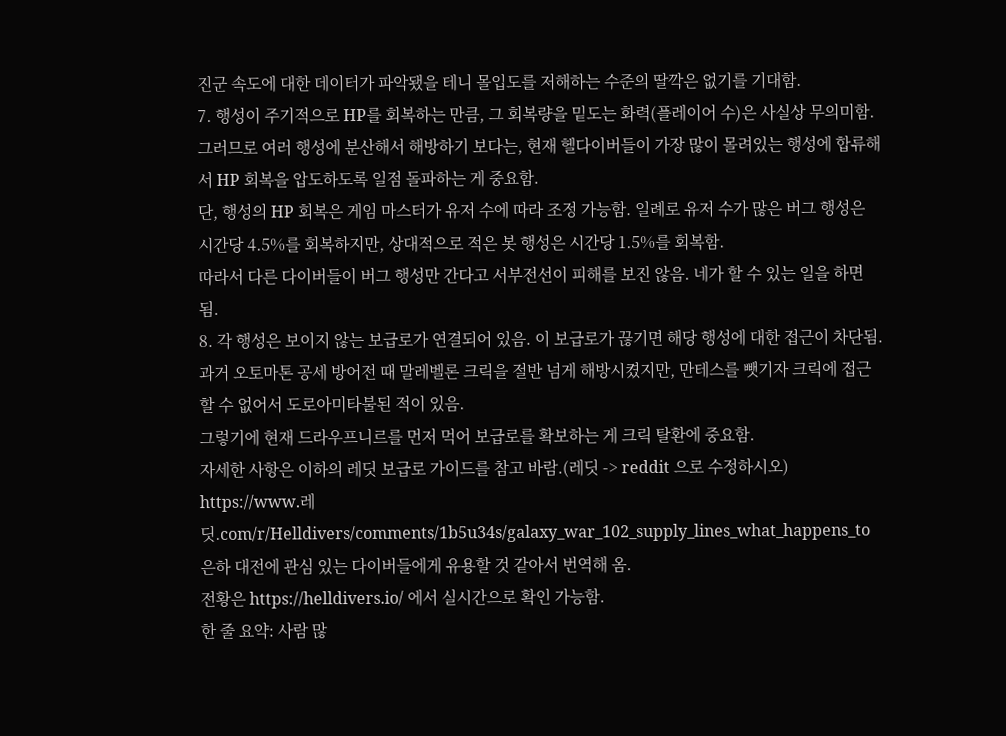진군 속도에 대한 데이터가 파악됐을 테니 몰입도를 저해하는 수준의 딸깍은 없기를 기대함.
7. 행성이 주기적으로 HP를 회복하는 만큼, 그 회복량을 밑도는 화력(플레이어 수)은 사실상 무의미함.
그러므로 여러 행성에 분산해서 해방하기 보다는, 현재 헬다이버들이 가장 많이 몰려있는 행성에 합류해서 HP 회복을 압도하도록 일점 돌파하는 게 중요함.
단, 행성의 HP 회복은 게임 마스터가 유저 수에 따라 조정 가능함. 일례로 유저 수가 많은 버그 행성은 시간당 4.5%를 회복하지만, 상대적으로 적은 봇 행성은 시간당 1.5%를 회복함.
따라서 다른 다이버들이 버그 행성만 간다고 서부전선이 피해를 보진 않음. 네가 할 수 있는 일을 하면 됨.
8. 각 행성은 보이지 않는 보급로가 연결되어 있음. 이 보급로가 끊기면 해당 행성에 대한 접근이 차단됨.
과거 오토마톤 공세 방어전 때 말레벨론 크릭을 절반 넘게 해방시켰지만, 만테스를 뺏기자 크릭에 접근할 수 없어서 도로아미타불된 적이 있음.
그렇기에 현재 드라우프니르를 먼저 먹어 보급로를 확보하는 게 크릭 탈환에 중요함.
자세한 사항은 이하의 레딧 보급로 가이드를 참고 바람.(레딧 -> reddit 으로 수정하시오)
https://www.레딧.com/r/Helldivers/comments/1b5u34s/galaxy_war_102_supply_lines_what_happens_to
은하 대전에 관심 있는 다이버들에게 유용할 것 같아서 번역해 옴.
전황은 https://helldivers.io/ 에서 실시간으로 확인 가능함.
한 줄 요약: 사람 많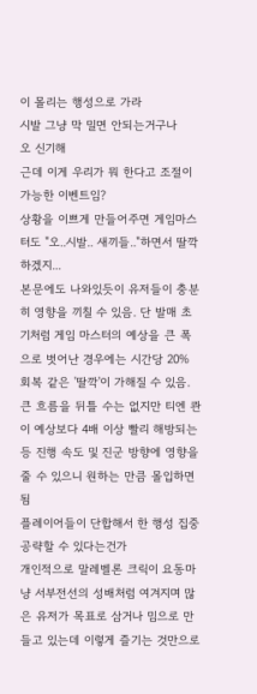이 몰리는 행성으로 가라
시발 그냥 막 밀면 안되는거구나
오 신기해
근데 이게 우리가 뭐 한다고 조절이 가능한 이벤트임?
상황을 이쁘게 만들어주면 게임마스터도 "오..시발.. 새끼들.."하면서 딸깍 하겠지...
본문에도 나와있듯이 유저들이 충분히 영향을 끼칠 수 있음. 단 발매 초기처럼 게임 마스터의 예상을 큰 폭으로 벗어난 경우에는 시간당 20% 회복 같은 '딸깍'이 가해질 수 있음. 큰 흐름을 뒤틀 수는 없지만 티엔 콴이 예상보다 4배 이상 빨리 해방되는 등 진행 속도 및 진군 방향에 영향을 줄 수 있으니 원하는 만큼 몰입하면 됨
플레이어들이 단합해서 한 행성 집중 공략할 수 있다는건가
개인적으로 말레벨론 크릭이 요동마냥 서부전선의 성배처럼 여겨지며 많은 유저가 목표로 삼거나 밈으로 만들고 있는데 이렇게 즐기는 것만으로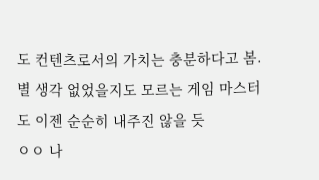도 컨텐츠로서의 가치는 충분하다고 봄. 별 생각 없었을지도 모르는 게임 마스터도 이젠 순순히 내주진 않을 듯
ㅇㅇ 나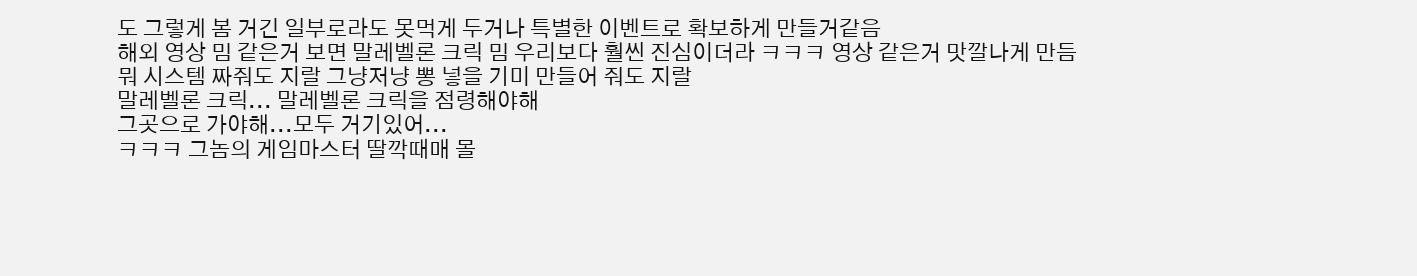도 그렇게 봄 거긴 일부로라도 못먹게 두거나 특별한 이벤트로 확보하게 만들거같음
해외 영상 밈 같은거 보면 말레벨론 크릭 밈 우리보다 훨씬 진심이더라 ㅋㅋㅋ 영상 같은거 맛깔나게 만듬
뭐 시스템 짜줘도 지랄 그냥저냥 뽕 넣을 기미 만들어 줘도 지랄
말레벨론 크릭... 말레벨론 크릭을 점령해야해
그곳으로 가야해...모두 거기있어...
ㅋㅋㅋ 그놈의 게임마스터 딸깍때매 몰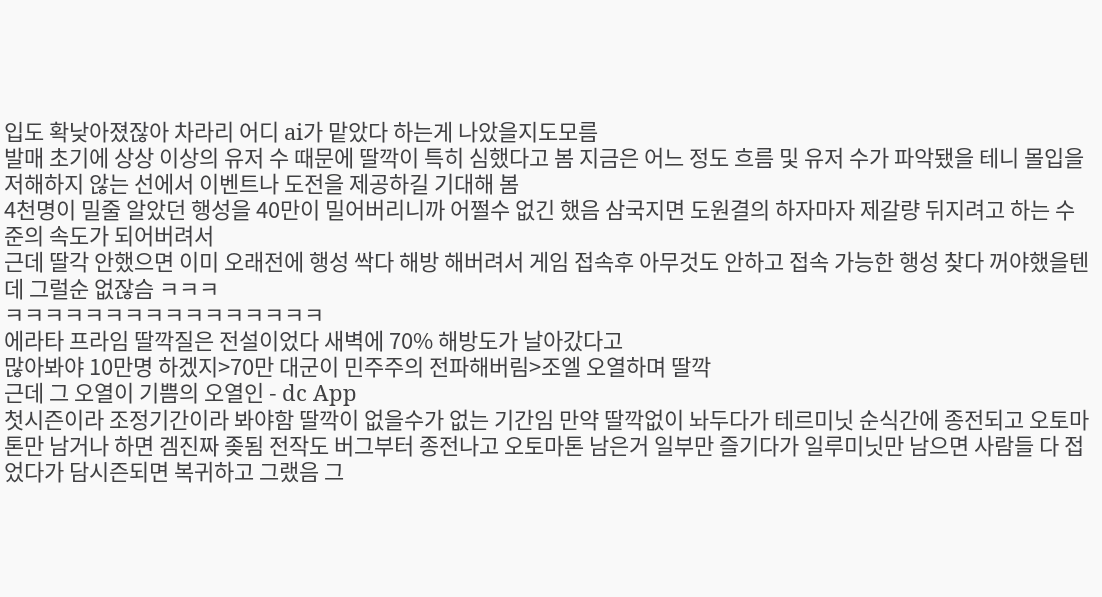입도 확낮아졌잖아 차라리 어디 ai가 맡았다 하는게 나았을지도모름
발매 초기에 상상 이상의 유저 수 때문에 딸깍이 특히 심했다고 봄 지금은 어느 정도 흐름 및 유저 수가 파악됐을 테니 몰입을 저해하지 않는 선에서 이벤트나 도전을 제공하길 기대해 봄
4천명이 밀줄 알았던 행성을 40만이 밀어버리니까 어쩔수 없긴 했음 삼국지면 도원결의 하자마자 제갈량 뒤지려고 하는 수준의 속도가 되어버려서
근데 딸각 안했으면 이미 오래전에 행성 싹다 해방 해버려서 게임 접속후 아무것도 안하고 접속 가능한 행성 찾다 꺼야했을텐데 그럴순 없잖슴 ㅋㅋㅋ
ㅋㅋㅋㅋㅋㅋㅋㅋㅋㅋㅋㅋㅋㅋㅋㅋ
에라타 프라임 딸깍질은 전설이었다 새벽에 70% 해방도가 날아갔다고
많아봐야 10만명 하겠지>70만 대군이 민주주의 전파해버림>조엘 오열하며 딸깍
근데 그 오열이 기쁨의 오열인 - dc App
첫시즌이라 조정기간이라 봐야함 딸깍이 없을수가 없는 기간임 만약 딸깍없이 놔두다가 테르미닛 순식간에 종전되고 오토마톤만 남거나 하면 겜진짜 좆됨 전작도 버그부터 종전나고 오토마톤 남은거 일부만 즐기다가 일루미닛만 남으면 사람들 다 접었다가 담시즌되면 복귀하고 그랬음 그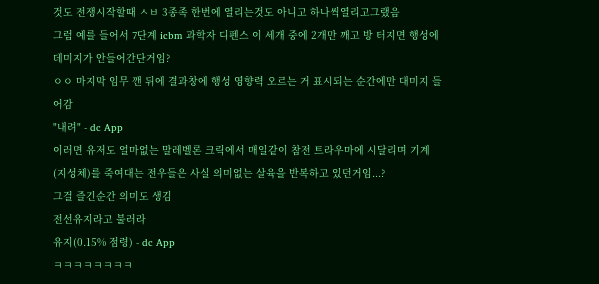것도 전쟁시작할때 ㅅㅂ 3종족 한번에 열리는것도 아니고 하나씩열리고그랬음
그럼 예를 들어서 7단계 icbm 과학자 디펜스 이 세개 중에 2개만 깨고 방 터지면 행성에 데미지가 안들어간단거임?
ㅇㅇ 마지막 임무 깬 뒤에 결과창에 행성 영향력 오르는 거 표시되는 순간에만 대미지 들어감
"내려" - dc App
이러면 유저도 얼마없는 말레벨론 크릭에서 매일같이 참전 트라우마에 시달리며 기계(지성체)를 죽여대는 전우들은 사실 의미없는 살육을 반복하고 있던거임...?
그걸 즐긴순간 의미도 생김
전선유지라고 불러라
유지(0.15% 점령) - dc App
ㅋㅋㅋㅋㅋㅋㅋㅋ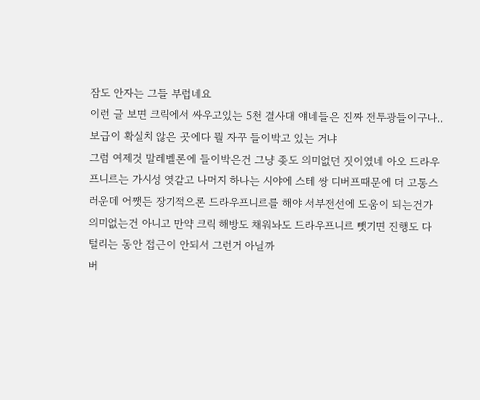잠도 안자는 그들 부럽네요
이런 글 보면 크릭에서 싸우고있는 5천 결사대 얘네들은 진짜 전투광들이구나.. 보급이 확실치 않은 곳에다 뭘 자꾸 들이박고 있는 거냐
그럼 여제것 말레벨론에 들이박은건 그냥 좆도 의미없던 짓이였네 아오 드라우프니르는 가시성 엿같고 나머지 하나는 시야에 스테 쌍 디버프때문에 더 고통스러운데 어쨋든 장기적으론 드라우프니르를 해야 서부전선에 도움이 되는건가
의미없는건 아니고 만약 크릭 해방도 채워놔도 드라우프니르 뺏기면 진행도 다 털리는 동안 접근이 안되서 그런거 아닐까
버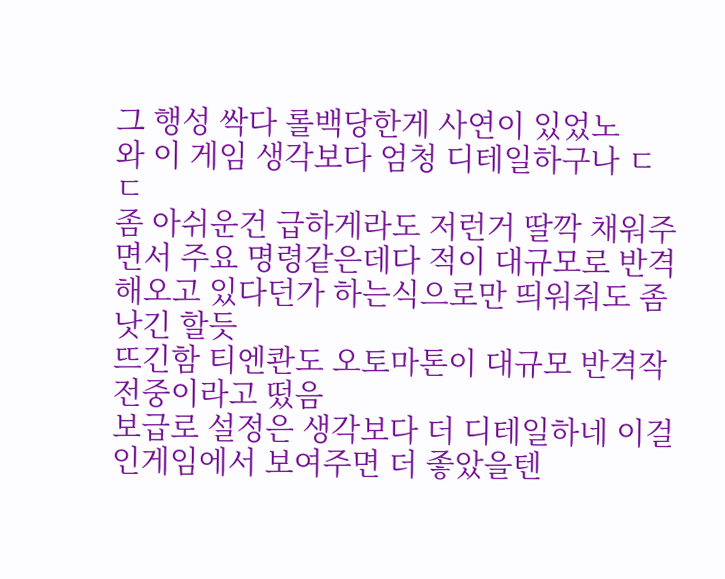그 행성 싹다 롤백당한게 사연이 있었노
와 이 게임 생각보다 엄청 디테일하구나 ㄷㄷ
좀 아쉬운건 급하게라도 저런거 딸깍 채워주면서 주요 명령같은데다 적이 대규모로 반격해오고 있다던가 하는식으로만 띄워줘도 좀 낫긴 할듯
뜨긴함 티엔콴도 오토마톤이 대규모 반격작전중이라고 떴음
보급로 설정은 생각보다 더 디테일하네 이걸 인게임에서 보여주면 더 좋았을텐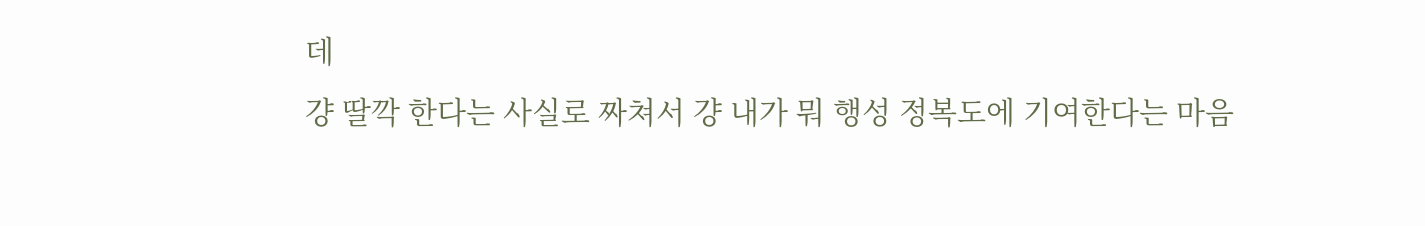데
걍 딸깍 한다는 사실로 짜쳐서 걍 내가 뭐 행성 정복도에 기여한다는 마음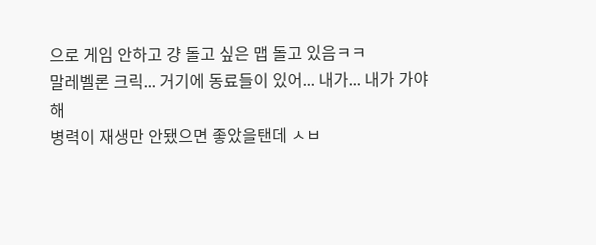으로 게임 안하고 걍 돌고 싶은 맵 돌고 있음ㅋㅋ
말레벨론 크릭... 거기에 동료들이 있어... 내가... 내가 가야해
병력이 재생만 안됐으면 좋았을탠데 ㅅㅂ